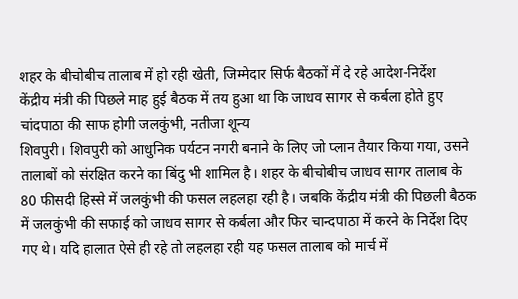शहर के बीचोबीच तालाब में हो रही खेती, जिम्मेदार सिर्फ बैठकों में दे रहे आदेश-निर्देश
केंद्रीय मंत्री की पिछले माह हुई बैठक में तय हुआ था कि जाधव सागर से कर्बला होते हुए चांदपाठा की साफ होगी जलकुंभी, नतीजा शून्य
शिवपुरी। शिवपुरी को आधुनिक पर्यटन नगरी बनाने के लिए जो प्लान तैयार किया गया, उसने तालाबों को संरक्षित करने का बिंदु भी शामिल है। शहर के बीचोबीच जाधव सागर तालाब के 80 फीसदी हिस्से में जलकुंभी की फसल लहलहा रही है। जबकि केंद्रीय मंत्री की पिछली बैठक में जलकुंभी की सफाई को जाधव सागर से कर्बला और फिर चान्दपाठा में करने के निर्देश दिए गए थे। यदि हालात ऐसे ही रहे तो लहलहा रही यह फसल तालाब को मार्च में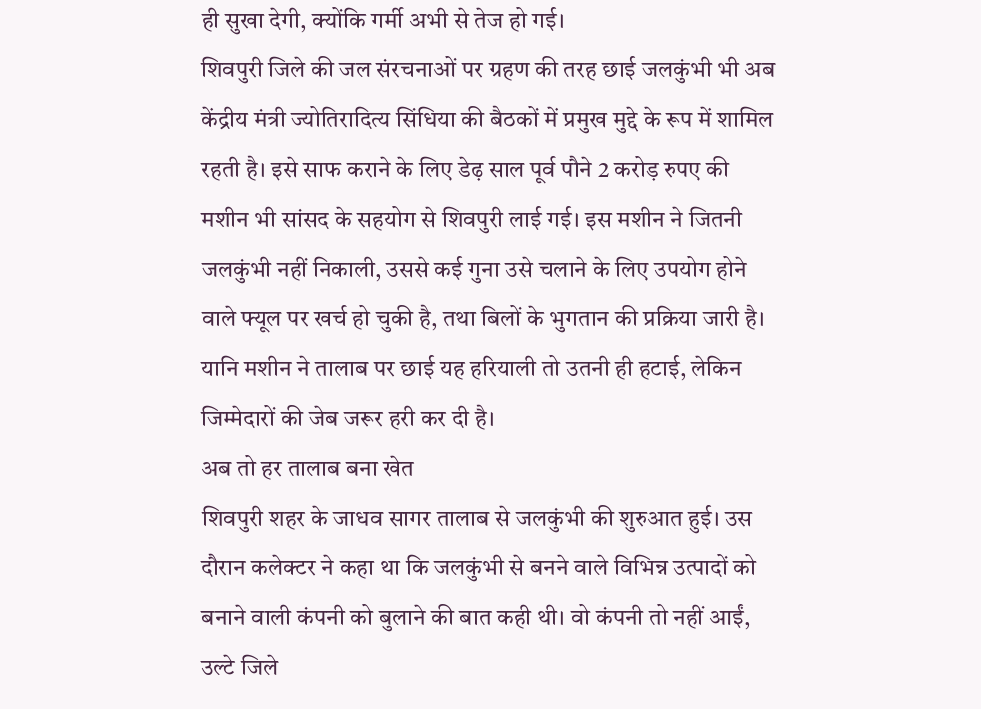ही सुखा देगी, क्योंकि गर्मी अभी से तेज हो गई।
शिवपुरी जिले की जल संरचनाओं पर ग्रहण की तरह छाई जलकुंभी भी अब केंद्रीय मंत्री ज्योतिरादित्य सिंधिया की बैठकों में प्रमुख मुद्दे के रूप में शामिल रहती है। इसे साफ कराने के लिए डेढ़ साल पूर्व पौने 2 करोड़ रुपए की मशीन भी सांसद के सहयोग से शिवपुरी लाई गई। इस मशीन ने जितनी जलकुंभी नहीं निकाली, उससे कई गुना उसे चलाने के लिए उपयोग होने वाले फ्यूल पर खर्च हो चुकी है, तथा बिलों के भुगतान की प्रक्रिया जारी है। यानि मशीन ने तालाब पर छाई यह हरियाली तो उतनी ही हटाई, लेकिन जिम्मेदारों की जेब जरूर हरी कर दी है।
अब तो हर तालाब बना खेत
शिवपुरी शहर के जाधव सागर तालाब से जलकुंभी की शुरुआत हुई। उस दौरान कलेक्टर ने कहा था कि जलकुंभी से बनने वाले विभिन्न उत्पादों को बनाने वाली कंपनी को बुलाने की बात कही थी। वो कंपनी तो नहीं आईं, उल्टे जिले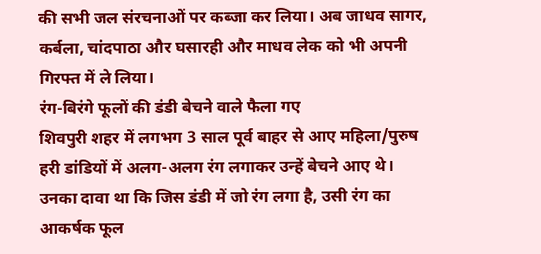की सभी जल संरचनाओं पर कब्जा कर लिया। अब जाधव सागर, कर्बला, चांदपाठा और घसारही और माधव लेक को भी अपनी गिरफ्त में ले लिया।
रंग-बिरंगे फूलों की डंडी बेचने वाले फैला गए
शिवपुरी शहर में लगभग 3 साल पूर्व बाहर से आए महिला/पुरुष हरी डांडियों में अलग-अलग रंग लगाकर उन्हें बेचने आए थे। उनका दावा था कि जिस डंडी में जो रंग लगा है, उसी रंग का आकर्षक फूल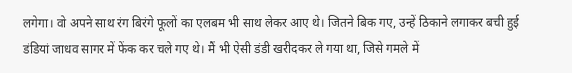लगेगा। वो अपने साथ रंग बिरंगे फूलों का एलबम भी साथ लेकर आए थे। जितने बिक गए, उन्हें ठिकाने लगाकर बची हुई डंडियां जाधव सागर में फेंक कर चले गए थे। मैं भी ऐसी डंडी खरीदकर ले गया था, जिसे गमले में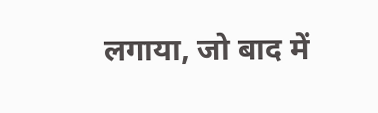लगाया, जो बाद में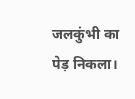जलकुंभी का पेड़ निकला।